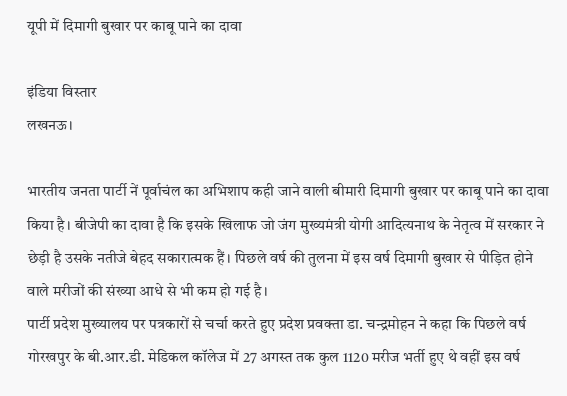यूपी में दिमागी बुखार पर काबू पाने का दावा

इंडिया विस्तार
लखनऊ।

भारतीय जनता पार्टी नें पूर्वाचंल का अभिशाप कही जाने वाली बीमारी दिमागी बुखार पर काबू पाने का दावा किया है। बीजेपी का दावा है कि इसके खिलाफ जो जंग मुख्यमंत्री योगी आदित्यनाथ के नेतृत्व में सरकार ने छेड़ी है उसके नतीजे बेहद सकारात्मक हैं। पिछले वर्ष की तुलना में इस वर्ष दिमागी बुखार से पीड़ित होने वाले मरीजों की संख्या आधे से भी कम हो गई है।
पार्टी प्रदेश मुख्यालय पर पत्रकारों से चर्चा करते हुए प्रदेश प्रवक्ता डा. चन्द्रमोहन ने कहा कि पिछले वर्ष गोरखपुर के बी.आर.डी. मेडिकल कॉलेज में 27 अगस्त तक कुल 1120 मरीज भर्ती हुए थे वहीं इस वर्ष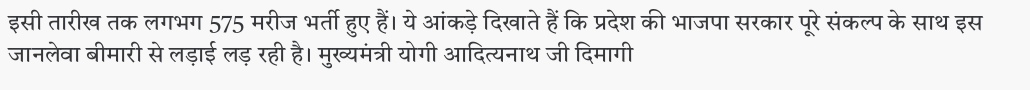इसी तारीख तक लगभग 575 मरीज भर्ती हुए हैं। ये आंकड़े दिखाते हैं कि प्रदेश की भाजपा सरकार पूरे संकल्प के साथ इस जानलेवा बीमारी से लड़ाई लड़ रही है। मुख्यमंत्री योगी आदित्यनाथ जी दिमागी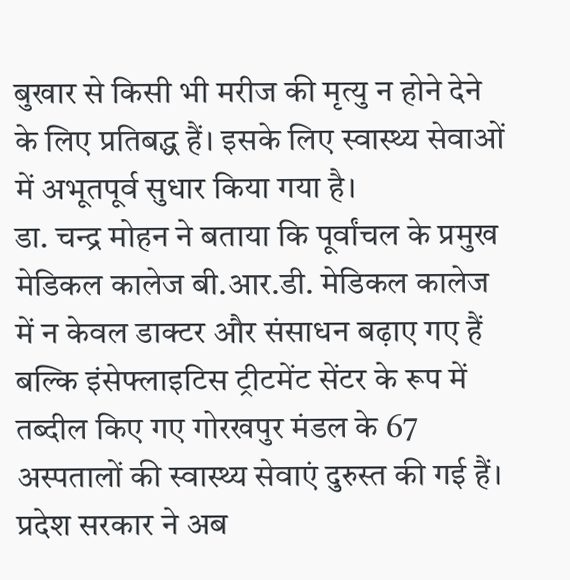बुखार से किसी भी मरीज की मृत्यु न होने देने के लिए प्रतिबद्ध हैं। इसके लिए स्वास्थ्य सेवाओं में अभूतपूर्व सुधार किया गया है।
डा. चन्द्र मोहन ने बताया कि पूर्वांचल के प्रमुख मेडिकल कालेज बी.आर.डी. मेडिकल कालेज में न केवल डाक्टर और संसाधन बढ़ाए गए हैं बल्कि इंसेफ्लाइटिस ट्रीटमेंट सेंटर के रूप में तब्दील किए गए गोरखपुर मंडल के 67 अस्पतालों की स्वास्थ्य सेवाएं दुरुस्त की गई हैं। प्रदेश सरकार ने अब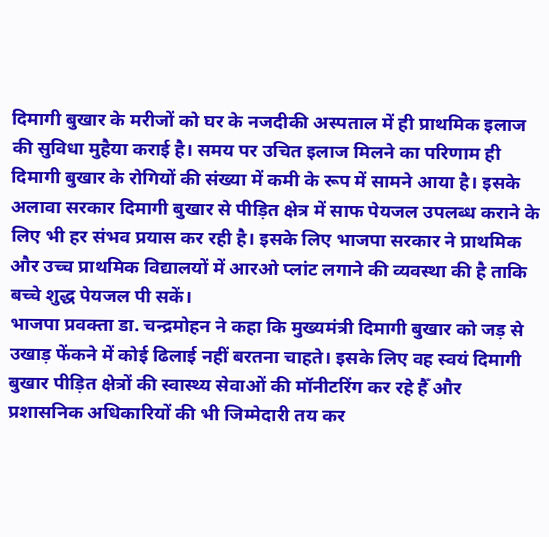दिमागी बुखार के मरीजों को घर के नजदीकी अस्पताल में ही प्राथमिक इलाज की सुविधा मुहैया कराई है। समय पर उचित इलाज मिलने का परिणाम ही दिमागी बुखार के रोगियों की संख्या में कमी के रूप में सामने आया है। इसके अलावा सरकार दिमागी बुखार से पीड़ित क्षेत्र में साफ पेयजल उपलब्ध कराने के लिए भी हर संभव प्रयास कर रही है। इसके लिए भाजपा सरकार ने प्राथमिक और उच्च प्राथमिक विद्यालयों में आरओ प्लांट लगाने की व्यवस्था की है ताकि बच्चे शुद्ध पेयजल पी सकें।
भाजपा प्रवक्ता डा. चन्द्रमोहन ने कहा कि मुख्यमंत्री दिमागी बुखार को जड़ से उखाड़ फेंकने में कोई ढिलाई नहीं बरतना चाहते। इसके लिए वह स्वयं दिमागी बुखार पीड़ित क्षेत्रों की स्वास्थ्य सेवाओं की मॉनीटरिंग कर रहे हैँ और प्रशासनिक अधिकारियों की भी जिम्मेदारी तय कर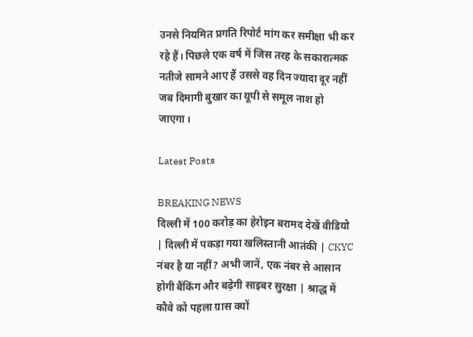उनसे नियमित प्रगति रिपोर्ट मांग कर समीक्षा भी कर रहे हैं। पिछले एक वर्ष में जिस तरह के सकारात्मक नतीजे सामने आए हैं उससे वह दिन ज्यादा दूर नहीं जब दिमागी बुखार का यूपी से समूल नाश हो जाएगा।

Latest Posts

BREAKING NEWS
दिल्ली में 100 करोड़ का हेरोइन बरामद देखें वीडियो | दिल्ली में पकड़ा गया खलिस्तानी आतंकी | CKYC नंबर है या नहीं? अभी जानें, एक नंबर से आसान होगी बैंकिंग और बढ़ेगी साइबर सुरक्षा | श्राद्ध में कौवे को पहला ग्रास क्यों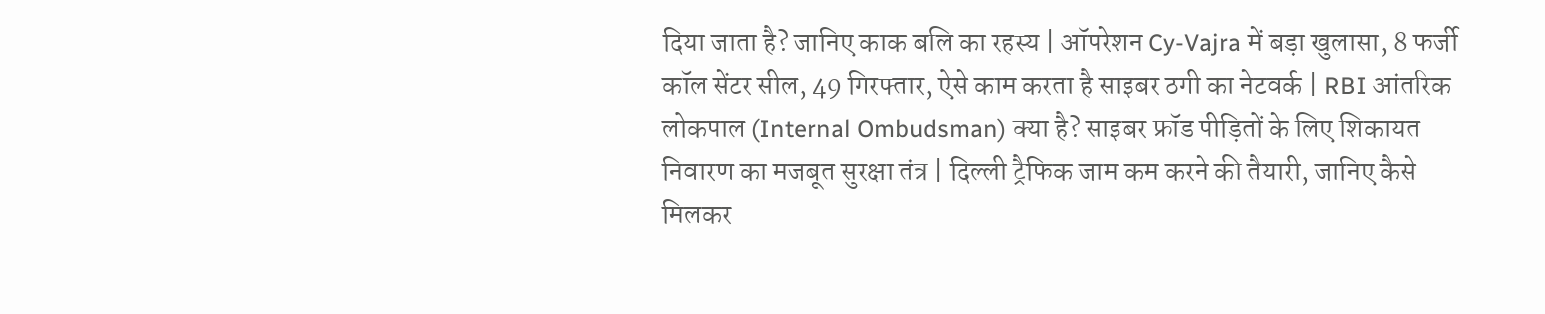दिया जाता है? जानिए काक बलि का रहस्य | ऑपरेशन Cy-Vajra में बड़ा खुलासा, 8 फर्जी कॉल सेंटर सील, 49 गिरफ्तार, ऐसे काम करता है साइबर ठगी का नेटवर्क | RBI आंतरिक लोकपाल (Internal Ombudsman) क्या है? साइबर फ्रॉड पीड़ितों के लिए शिकायत निवारण का मजबूत सुरक्षा तंत्र | दिल्ली ट्रैफिक जाम कम करने की तैयारी, जानिए कैसे मिलकर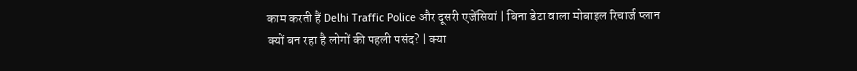काम करती हैं Delhi Traffic Police और दूसरी एजेंसियां | बिना डेटा वाला मोबाइल रिचार्ज प्लान क्यों बन रहा है लोगों की पहली पसंद? | क्या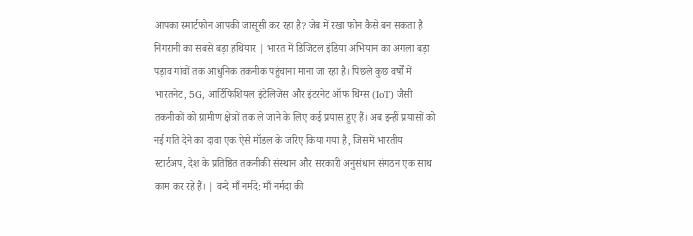आपका स्मार्टफोन आपकी जासूसी कर रहा है? जेब में रखा फोन कैसे बन सकता है निगरानी का सबसे बड़ा हथियार | भारत में डिजिटल इंडिया अभियान का अगला बड़ा पड़ाव गांवों तक आधुनिक तकनीक पहुंचाना माना जा रहा है। पिछले कुछ वर्षों में भारतनेट, 5G, आर्टिफिशियल इंटेलिजेंस और इंटरनेट ऑफ थिंग्स (IoT) जैसी तकनीकों को ग्रामीण क्षेत्रों तक ले जाने के लिए कई प्रयास हुए हैं। अब इन्हीं प्रयासों को नई गति देने का दावा एक ऐसे मॉडल के जरिए किया गया है, जिसमें भारतीय स्टार्टअप, देश के प्रतिष्ठित तकनीकी संस्थान और सरकारी अनुसंधान संगठन एक साथ काम कर रहे हैं। | वन्दे माँ नर्मदे: माँ नर्मदा की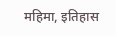महिमा, इतिहास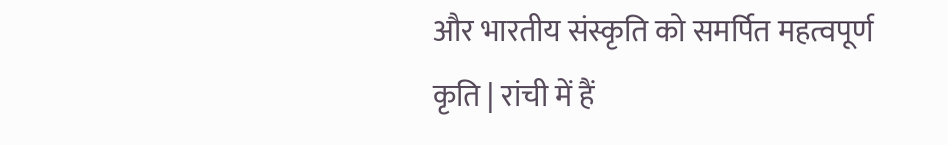और भारतीय संस्कृति को समर्पित महत्वपूर्ण कृति | रांची में हैं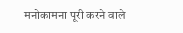मनोकामना पूरी करने वाले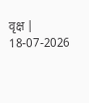वृक्ष |
18-07-2026